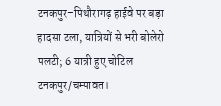टनकपुर–पिथौरागढ़ हाईवे पर बड़ा हादसा टला, यात्रियों से भरी बोलेरो पलटी; 6 यात्री हुए चोटिल
टनकपुर/चम्पावत।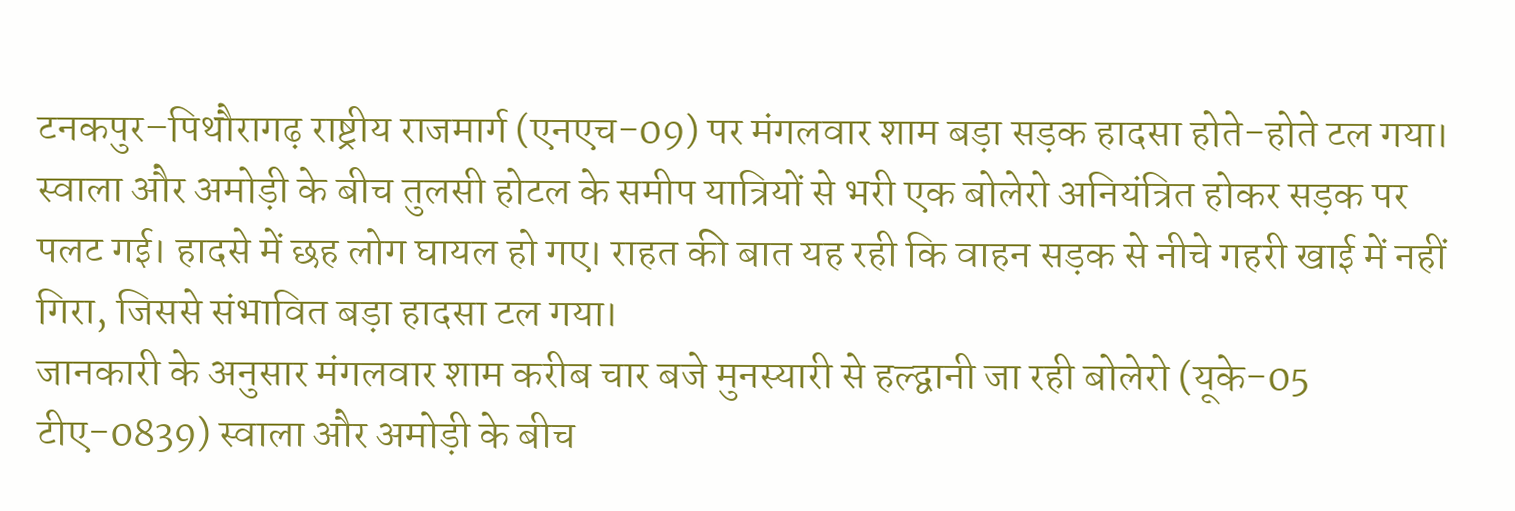टनकपुर–पिथौरागढ़ राष्ट्रीय राजमार्ग (एनएच-09) पर मंगलवार शाम बड़ा सड़क हादसा होते-होते टल गया। स्वाला और अमोड़ी के बीच तुलसी होटल के समीप यात्रियों से भरी एक बोलेरो अनियंत्रित होकर सड़क पर पलट गई। हादसे में छह लोग घायल हो गए। राहत की बात यह रही कि वाहन सड़क से नीचे गहरी खाई में नहीं गिरा, जिससे संभावित बड़ा हादसा टल गया।
जानकारी के अनुसार मंगलवार शाम करीब चार बजे मुनस्यारी से हल्द्वानी जा रही बोलेरो (यूके-05 टीए-0839) स्वाला और अमोड़ी के बीच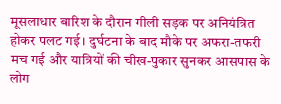मूसलाधार बारिश के दौरान गीली सड़क पर अनियंत्रित होकर पलट गई। दुर्घटना के बाद मौके पर अफरा-तफरी मच गई और यात्रियों की चीख-पुकार सुनकर आसपास के लोग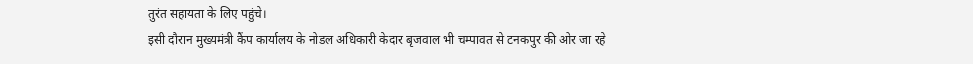तुरंत सहायता के लिए पहुंचे।
इसी दौरान मुख्यमंत्री कैंप कार्यालय के नोडल अधिकारी केदार बृजवाल भी चम्पावत से टनकपुर की ओर जा रहे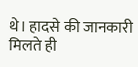थे। हादसे की जानकारी मिलते ही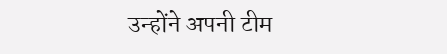उन्होंने अपनी टीम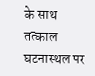के साथ तत्काल घटनास्थल पर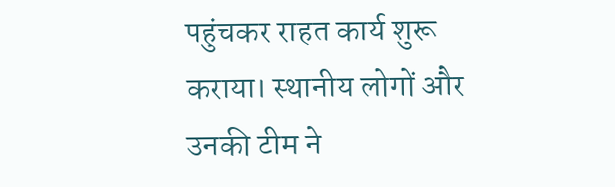पहुंचकर राहत कार्य शुरू कराया। स्थानीय लोगों और उनकी टीम ने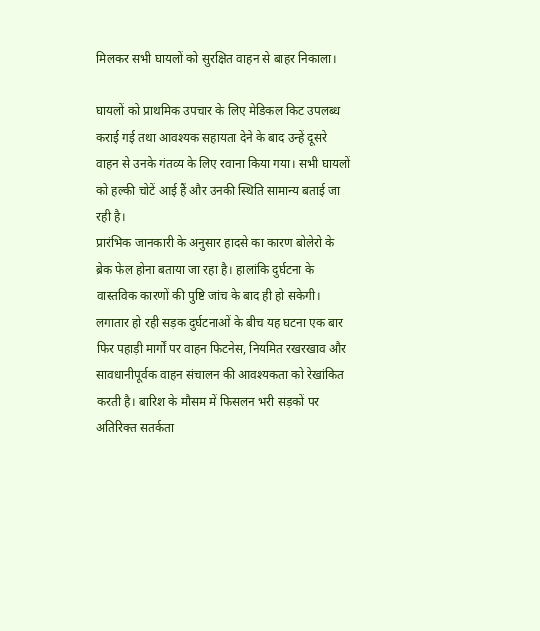मिलकर सभी घायलों को सुरक्षित वाहन से बाहर निकाला।

घायलों को प्राथमिक उपचार के लिए मेडिकल किट उपलब्ध कराई गई तथा आवश्यक सहायता देने के बाद उन्हें दूसरे वाहन से उनके गंतव्य के लिए रवाना किया गया। सभी घायलों को हल्की चोटें आई हैं और उनकी स्थिति सामान्य बताई जा रही है।
प्रारंभिक जानकारी के अनुसार हादसे का कारण बोलेरो के ब्रेक फेल होना बताया जा रहा है। हालांकि दुर्घटना के वास्तविक कारणों की पुष्टि जांच के बाद ही हो सकेगी। लगातार हो रही सड़क दुर्घटनाओं के बीच यह घटना एक बार फिर पहाड़ी मार्गों पर वाहन फिटनेस, नियमित रखरखाव और सावधानीपूर्वक वाहन संचालन की आवश्यकता को रेखांकित करती है। बारिश के मौसम में फिसलन भरी सड़कों पर अतिरिक्त सतर्कता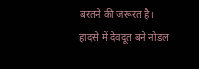बरतने की जरूरत है।
हादसे में देवदूत बने नोडल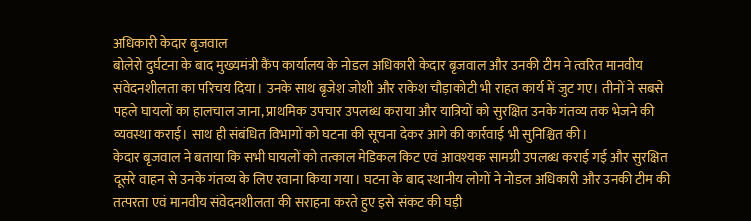अधिकारी केदार बृजवाल
बोलेरो दुर्घटना के बाद मुख्यमंत्री कैंप कार्यालय के नोडल अधिकारी केदार बृजवाल और उनकी टीम ने त्वरित मानवीय संवेदनशीलता का परिचय दिया। उनके साथ बृजेश जोशी और राकेश चौड़ाकोटी भी राहत कार्य में जुट गए। तीनों ने सबसे पहले घायलों का हालचाल जाना, प्राथमिक उपचार उपलब्ध कराया और यात्रियों को सुरक्षित उनके गंतव्य तक भेजने की व्यवस्था कराई। साथ ही संबंधित विभागों को घटना की सूचना देकर आगे की कार्रवाई भी सुनिश्चित की।
केदार बृजवाल ने बताया कि सभी घायलों को तत्काल मेडिकल किट एवं आवश्यक सामग्री उपलब्ध कराई गई और सुरक्षित दूसरे वाहन से उनके गंतव्य के लिए रवाना किया गया। घटना के बाद स्थानीय लोगों ने नोडल अधिकारी और उनकी टीम की तत्परता एवं मानवीय संवेदनशीलता की सराहना करते हुए इसे संकट की घड़ी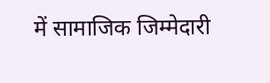में सामाजिक जिम्मेदारी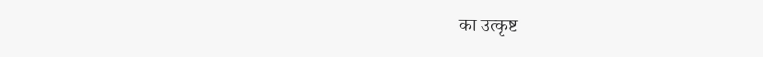का उत्कृष्ट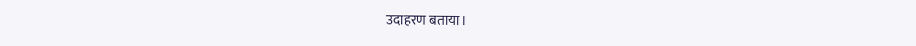उदाहरण बताया।